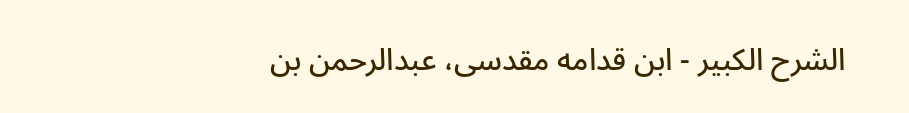الشرح الکبير - ابن قدامه مقدسی، عبدالرحمن بن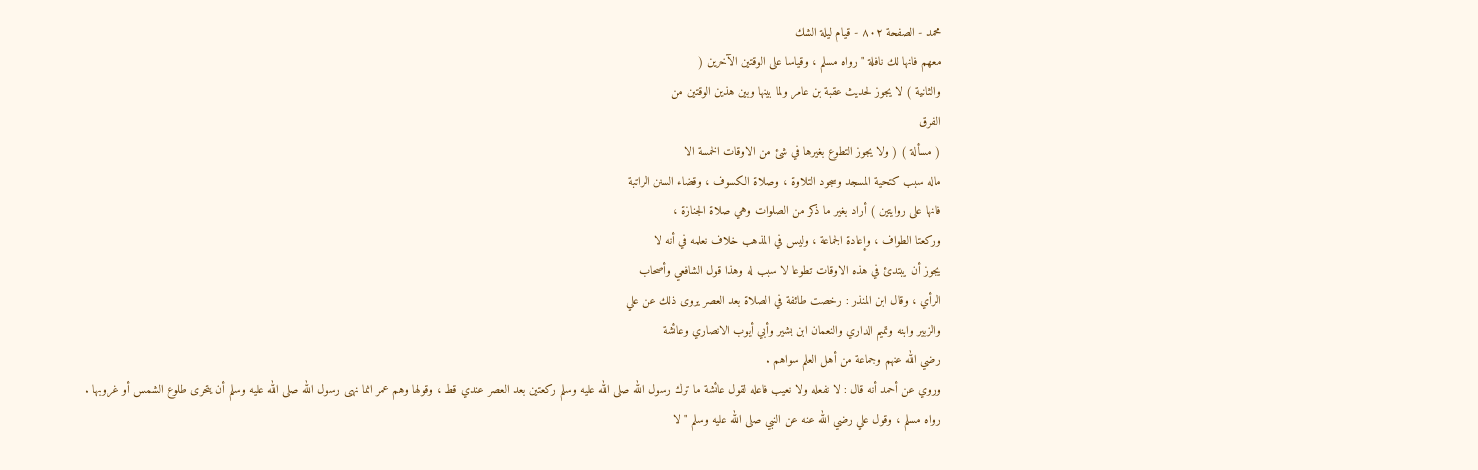محمد - الصفحة ٨٠٢ - قيام ليلة الشك
معهم فانها لك نافلة " رواه مسلم ، وقياسا على الوقتين الآخرين (
والثانية ) لا يجوز لحديث عقبة بن عامر ولما بينها وبين هذين الوقتين من
الفرق
( مسألة ) ( ولا يجوز التطوع بغيرها في شئ من الاوقات الخمسة الا
ماله سبب كتحية المسجد وسجود التلاوة ، وصلاة الكسوف ، وقضاء السنن الراتبة
فانها على روايتين ) أراد بغير ما ذكر من الصلوات وهي صلاة الجنازة ،
وركعتا الطواف ، وإعادة الجماعة ، وليس في المذهب خلاف نعلمه في أنه لا
يجوز أن يبتدئ في هذه الاوقات تطوعا لا سبب له وهذا قول الشافعي وأصحاب
الرأي ، وقال ابن المنذر : رخصت طائفة في الصلاة بعد العصر يروى ذلك عن علي
والزبير وابنه وتميم الداري والنعمان ابن بشير وأبي أيوب الانصاري وعائشة
رضي الله عنهم وجماعة من أهل العلم سواهم .
وروي عن أحمد أنه قال : لا نفعله ولا نعيب فاعله لقول عائشة ما ترك رسول الله صلى الله عليه وسلم ركعتين بعد العصر عندي قط ، وقولها وهم عمر انما نهى رسول الله صلى الله عليه وسلم أن يتحرى طلوع الشمس أو غروبها .
رواه مسلم ، وقول علي رضي الله عنه عن النبي صلى الله عليه وسلم " لا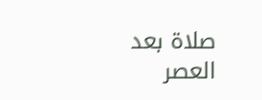صلاة بعد العصر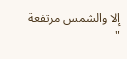إلا والشمس مرتفعة "